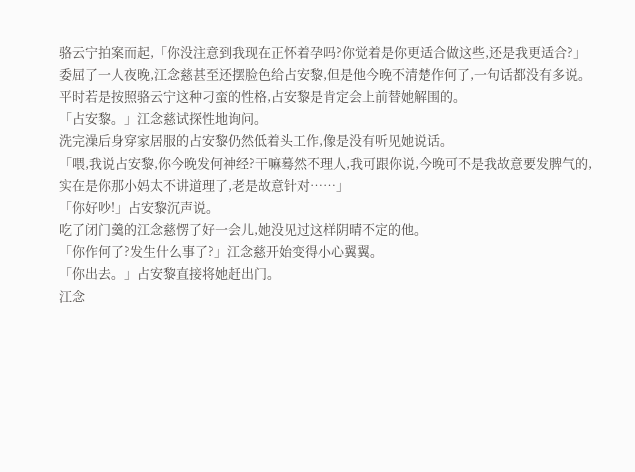骆云宁拍案而起,「你没注意到我现在正怀着孕吗?你觉着是你更适合做这些,还是我更适合?」
委屈了一人夜晚,江念慈甚至还摆脸色给占安黎,但是他今晚不清楚作何了,一句话都没有多说。平时若是按照骆云宁这种刁蛮的性格,占安黎是肯定会上前替她解围的。
「占安黎。」江念慈试探性地询问。
洗完澡后身穿家居服的占安黎仍然低着头工作,像是没有听见她说话。
「喂,我说占安黎,你今晚发何神经?干嘛蓦然不理人,我可跟你说,今晚可不是我故意要发脾气的,实在是你那小妈太不讲道理了,老是故意针对……」
「你好吵!」占安黎沉声说。
吃了闭门羹的江念慈愣了好一会儿,她没见过这样阴晴不定的他。
「你作何了?发生什么事了?」江念慈开始变得小心翼翼。
「你出去。」占安黎直接将她赶出门。
江念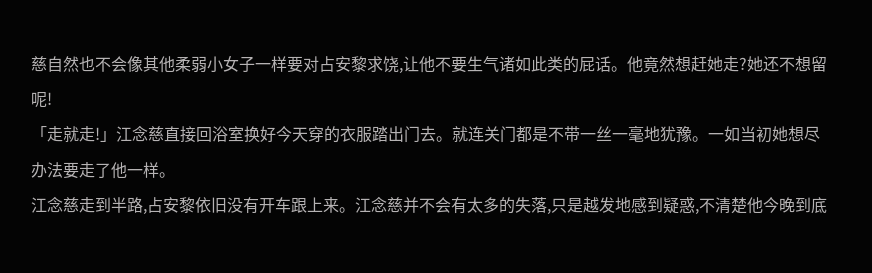慈自然也不会像其他柔弱小女子一样要对占安黎求饶,让他不要生气诸如此类的屁话。他竟然想赶她走?她还不想留呢!
「走就走!」江念慈直接回浴室换好今天穿的衣服踏出门去。就连关门都是不带一丝一毫地犹豫。一如当初她想尽办法要走了他一样。
江念慈走到半路,占安黎依旧没有开车跟上来。江念慈并不会有太多的失落,只是越发地感到疑惑,不清楚他今晚到底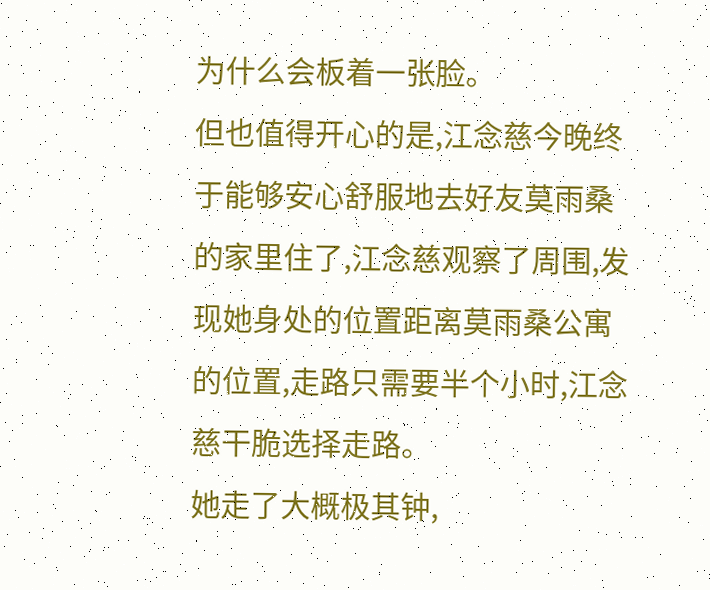为什么会板着一张脸。
但也值得开心的是,江念慈今晚终于能够安心舒服地去好友莫雨桑的家里住了,江念慈观察了周围,发现她身处的位置距离莫雨桑公寓的位置,走路只需要半个小时,江念慈干脆选择走路。
她走了大概极其钟,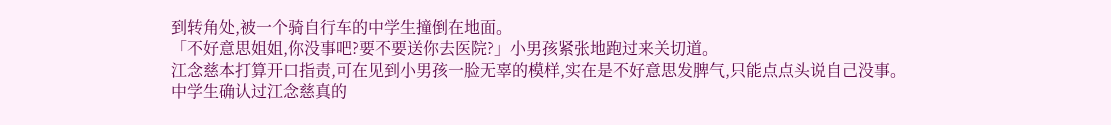到转角处,被一个骑自行车的中学生撞倒在地面。
「不好意思姐姐,你没事吧?要不要送你去医院?」小男孩紧张地跑过来关切道。
江念慈本打算开口指责,可在见到小男孩一脸无辜的模样,实在是不好意思发脾气,只能点点头说自己没事。
中学生确认过江念慈真的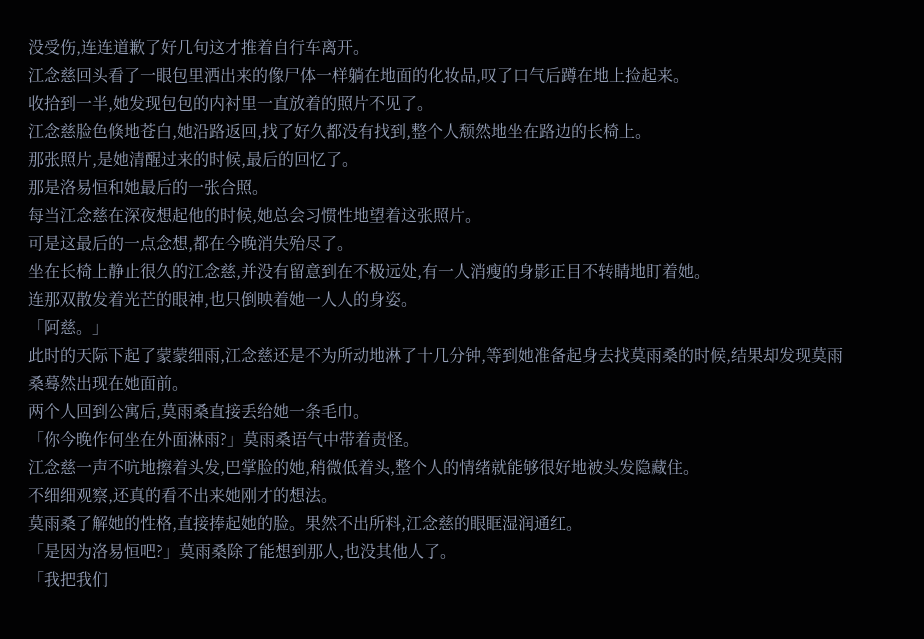没受伤,连连道歉了好几句这才推着自行车离开。
江念慈回头看了一眼包里洒出来的像尸体一样躺在地面的化妆品,叹了口气后蹲在地上捡起来。
收拾到一半,她发现包包的内衬里一直放着的照片不见了。
江念慈脸色倏地苍白,她沿路返回,找了好久都没有找到,整个人颓然地坐在路边的长椅上。
那张照片,是她清醒过来的时候,最后的回忆了。
那是洛易恒和她最后的一张合照。
每当江念慈在深夜想起他的时候,她总会习惯性地望着这张照片。
可是这最后的一点念想,都在今晚消失殆尽了。
坐在长椅上静止很久的江念慈,并没有留意到在不极远处,有一人消瘦的身影正目不转睛地盯着她。
连那双散发着光芒的眼神,也只倒映着她一人人的身姿。
「阿慈。」
此时的天际下起了蒙蒙细雨,江念慈还是不为所动地淋了十几分钟,等到她准备起身去找莫雨桑的时候,结果却发现莫雨桑蓦然出现在她面前。
两个人回到公寓后,莫雨桑直接丢给她一条毛巾。
「你今晚作何坐在外面淋雨?」莫雨桑语气中带着责怪。
江念慈一声不吭地擦着头发,巴掌脸的她,稍微低着头,整个人的情绪就能够很好地被头发隐藏住。
不细细观察,还真的看不出来她刚才的想法。
莫雨桑了解她的性格,直接捧起她的脸。果然不出所料,江念慈的眼眶湿润通红。
「是因为洛易恒吧?」莫雨桑除了能想到那人,也没其他人了。
「我把我们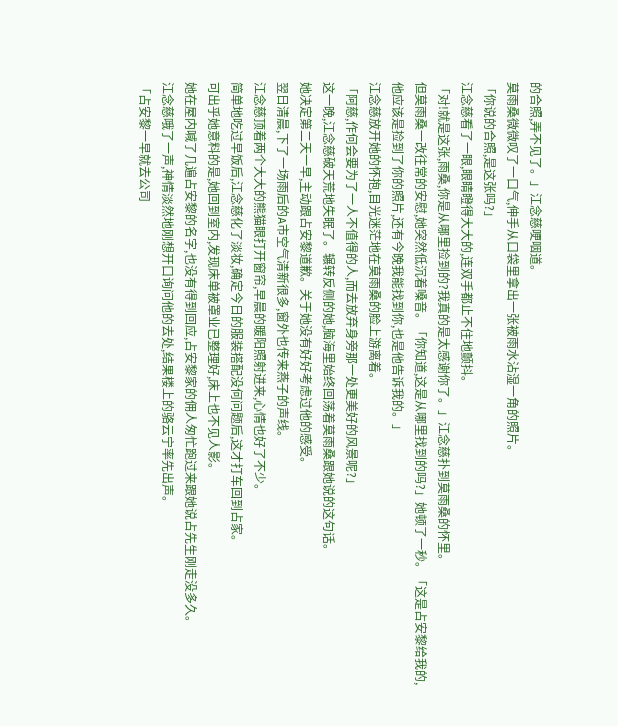的合照,弄不见了。」江念慈哽咽道。
莫雨桑微微叹了一口气,伸手从口袋里拿出一张被雨水沾湿一角的照片。
「你说的合照,是这张吗?」
江念慈看了一眼,眼睛瞪得大大的,连双手都止不住地颤抖。
「对!就是这张,雨桑,你是从哪里捡到的?我真的是太感谢你了。」江念慈扑到莫雨桑的怀里。
但莫雨桑一改往常的安慰,她突然低沉着嗓音。「你知道,这是从哪里找到的吗?」她顿了一秒。「这是占安黎给我的,他应该是捡到了你的照片,还有今晚我能找到你,也是他告诉我的。」
江念慈放开她的怀抱,目光迷茫地在莫雨桑的脸上游离着。
「阿慈,作何会要为了一人不值得的人,而去放弃身旁那一处更美好的风景呢?」
这一晚,江念慈破天荒地失眠了。辗转反侧的她,脑海里始终回荡着莫雨桑跟她说的这句话。
她决定第二天一早,主动跟占安黎道歉。关于她没有好好考虑过他的感受。
翌日清晨,下了一场雨后的A市空气清新很多,窗外也传来燕子的声线。
江念慈顶着两个大大的熊猫眼打开窗帘,早晨的暖阳照射进来,心情也好了不少。
简单地吃过早饭后,江念慈化了淡妆,确定今日的服装搭配没何问题后,这才打车回到占家。
可出乎她意料的是,她回到室内,发现床单被罩业已整理好,床上也不见人影。
她在屋内喊了几遍占安黎的名字,也没有得到回应,占安黎家的佣人匆忙跑过来跟她说占先生刚走没多久。
江念慈哦了一声,神情淡然地刚想开口询问他的去处,结果楼上的骆云宁率先出声。
「占安黎一早就去公司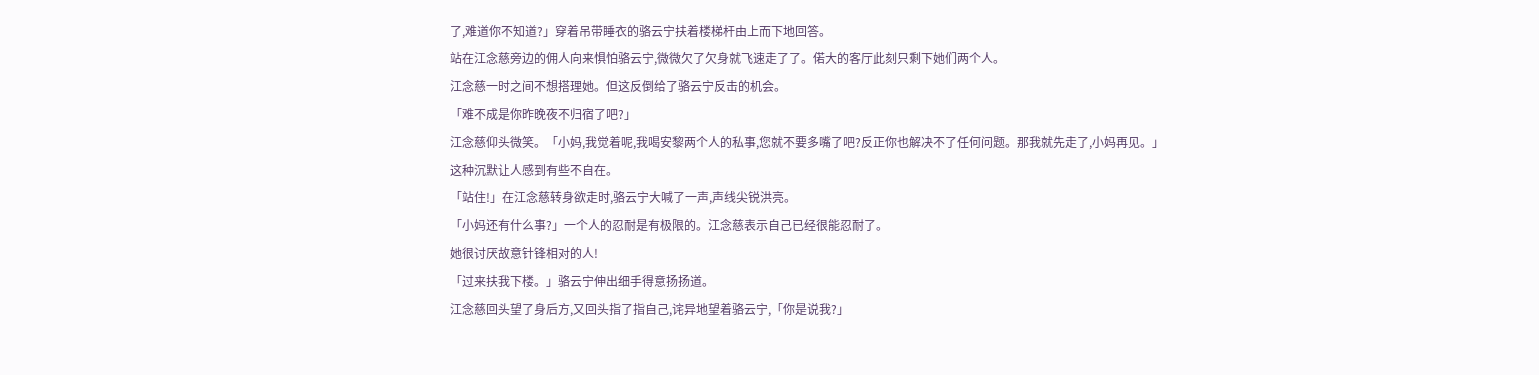了,难道你不知道?」穿着吊带睡衣的骆云宁扶着楼梯杆由上而下地回答。
站在江念慈旁边的佣人向来惧怕骆云宁,微微欠了欠身就飞速走了了。偌大的客厅此刻只剩下她们两个人。
江念慈一时之间不想搭理她。但这反倒给了骆云宁反击的机会。
「难不成是你昨晚夜不归宿了吧?」
江念慈仰头微笑。「小妈,我觉着呢,我喝安黎两个人的私事,您就不要多嘴了吧?反正你也解决不了任何问题。那我就先走了,小妈再见。」
这种沉默让人感到有些不自在。
「站住!」在江念慈转身欲走时,骆云宁大喊了一声,声线尖锐洪亮。
「小妈还有什么事?」一个人的忍耐是有极限的。江念慈表示自己已经很能忍耐了。
她很讨厌故意针锋相对的人!
「过来扶我下楼。」骆云宁伸出细手得意扬扬道。
江念慈回头望了身后方,又回头指了指自己,诧异地望着骆云宁,「你是说我?」